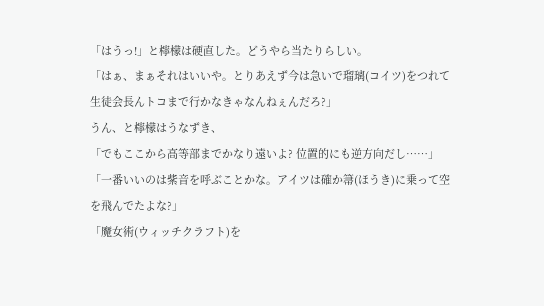「はうっ!」と檸檬は硬直した。どうやら当たりらしい。
「はぁ、まぁそれはいいや。とりあえず今は急いで瑠璃(コイツ)をつれて生徒会長んトコまで行かなきゃなんねぇんだろ?」
うん、と檸檬はうなずき、
「でもここから高等部までかなり遠いよ? 位置的にも逆方向だし……」
「一番いいのは紫音を呼ぶことかな。アイツは確か箒(ほうき)に乗って空を飛んでたよな?」
「魔女術(ウィッチクラフト)を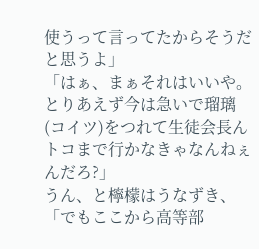使うって言ってたからそうだと思うよ」
「はぁ、まぁそれはいいや。とりあえず今は急いで瑠璃(コイツ)をつれて生徒会長んトコまで行かなきゃなんねぇんだろ?」
うん、と檸檬はうなずき、
「でもここから高等部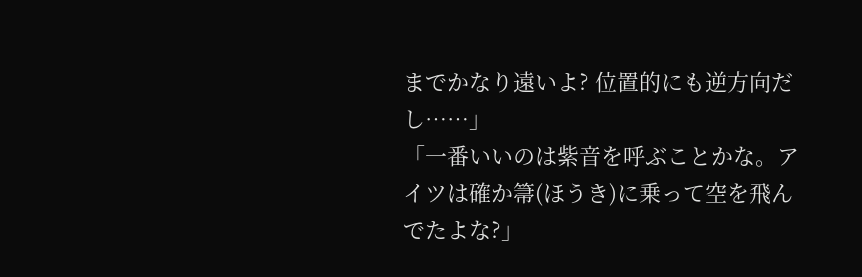までかなり遠いよ? 位置的にも逆方向だし……」
「一番いいのは紫音を呼ぶことかな。アイツは確か箒(ほうき)に乗って空を飛んでたよな?」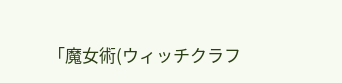「魔女術(ウィッチクラフ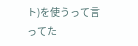ト)を使うって言ってた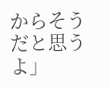からそうだと思うよ」